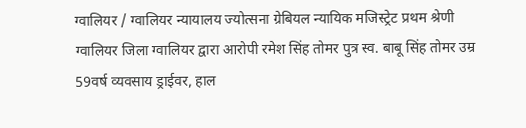ग्वालियर / ग्वालियर न्यायालय ज्योत्सना ग्रेबियल न्यायिक मजिस्ट्रेट प्रथम श्रेणी ग्वालियर जिला ग्वालियर द्वारा आरोपी रमेश सिंह तोमर पुत्र स्व. बाबू सिंह तोमर उम्र 59वर्ष व्यवसाय ड्राईवर, हाल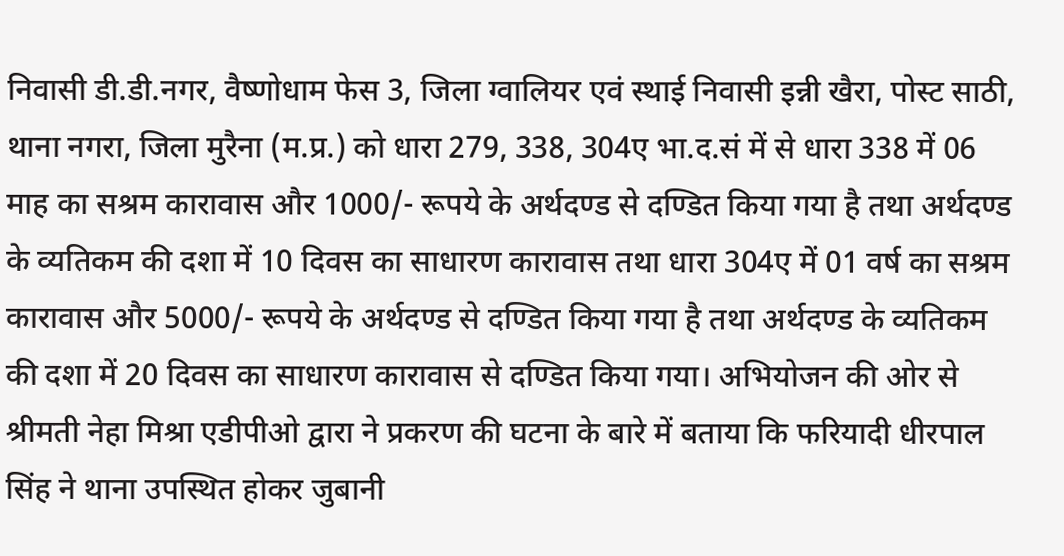निवासी डी.डी.नगर, वैष्णोधाम फेस 3, जिला ग्वालियर एवं स्थाई निवासी इन्नी खैरा, पोस्ट साठी, थाना नगरा, जिला मुरैना (म.प्र.) को धारा 279, 338, 304ए भा.द.सं में से धारा 338 में 06 माह का सश्रम कारावास और 1000/- रूपये के अर्थदण्ड से दण्डित किया गया है तथा अर्थदण्ड के व्यतिकम की दशा में 10 दिवस का साधारण कारावास तथा धारा 304ए में 01 वर्ष का सश्रम कारावास और 5000/- रूपये के अर्थदण्ड से दण्डित किया गया है तथा अर्थदण्ड के व्यतिकम की दशा में 20 दिवस का साधारण कारावास से दण्डित किया गया। अभियोजन की ओर से श्रीमती नेहा मिश्रा एडीपीओ द्वारा ने प्रकरण की घटना के बारे में बताया कि फरियादी धीरपाल सिंह ने थाना उपस्थित होकर जुबानी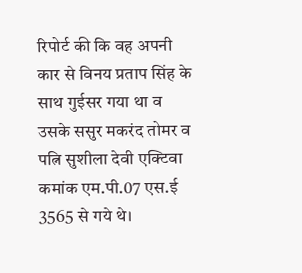रिपोर्ट की कि वह अपनी कार से विनय प्रताप सिंह के साथ गुईसर गया था व उसके ससुर मकरंद तोमर व पत्नि सुशीला देवी एक्टिवा कमांक एम.पी.07 एस.ई 3565 से गये थे।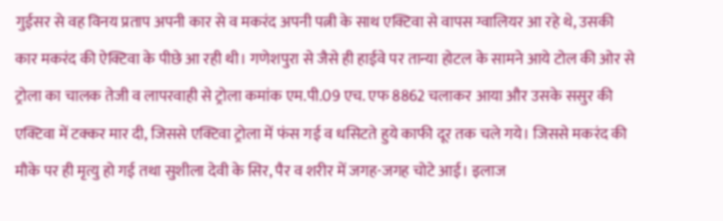गुईसर से वह विनय प्रताप अपनी कार से व मकरंद अपनी पत्नी के साथ एक्टिवा से वापस ग्वालियर आ रहे थे, उसकी कार मकरंद की ऐक्टिवा के पीछे आ रही थी। गणेशपुरा से जैसे ही हाईवे पर तान्या होटल के सामने आये टोल की ओर से ट्रोला का चालक तेजी व लापरवाही से ट्रोला कमांक एम.पी.09 एच. एफ 8862 चलाकर आया और उसके ससुर की एक्टिवा में टक्कर मार दी, जिससे एक्टिवा ट्रोला में फंस गई व धसिटते हुये काफी दूर तक चले गये। जिससे मकरंद की मौके पर ही मृत्यु हो गई तथा सुशीला देवी के सिर, पैर व शरीर में जगह-जगह चोटे आई। इलाज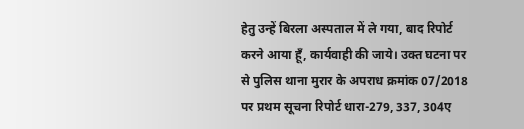हेतु उन्हें बिरला अस्पताल में ले गया, बाद रिपोर्ट करने आया हूँ, कार्यवाही की जाये। उक्त घटना पर से पुलिस थाना मुरार के अपराध क्रमांक 07/2018 पर प्रथम सूचना रिपोर्ट धारा-279, 337, 304ए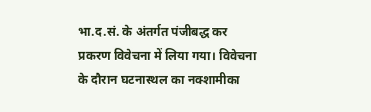भा.द.सं. के अंतर्गत पंजीबद्ध कर प्रकरण विवेचना में लिया गया। विवेचना के दौरान घटनास्थल का नक्शामीका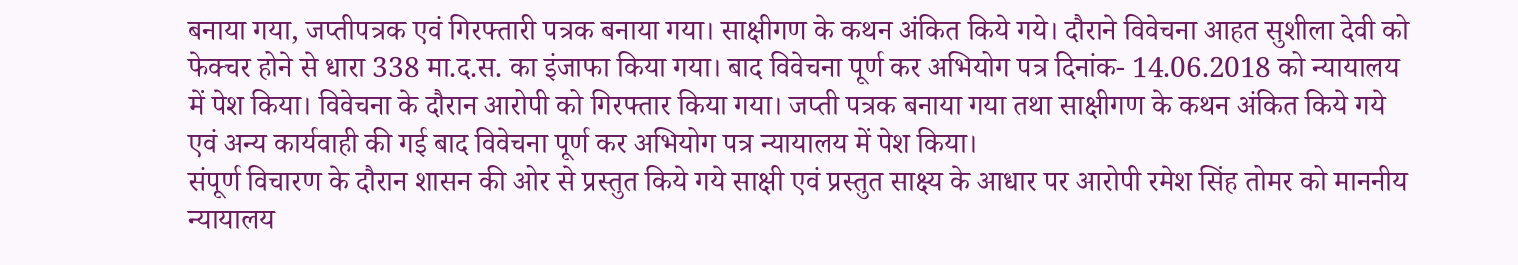बनाया गया, जप्तीपत्रक एवं गिरफ्तारी पत्रक बनाया गया। साक्षीगण के कथन अंकित किये गये। दौराने विवेचना आहत सुशीला देवी को फेक्चर होने से धारा 338 मा.द.स. का इंजाफा किया गया। बाद विवेचना पूर्ण कर अभियोग पत्र दिनांक- 14.06.2018 को न्यायालय में पेश किया। विवेचना के दौरान आरोपी को गिरफ्तार किया गया। जप्ती पत्रक बनाया गया तथा साक्षीगण के कथन अंकित किये गये एवं अन्य कार्यवाही की गई बाद विवेचना पूर्ण कर अभियोग पत्र न्यायालय में पेश किया।
संपूर्ण विचारण के दौरान शासन की ओर से प्रस्तुत किये गये साक्षी एवं प्रस्तुत साक्ष्य के आधार पर आरोपी रमेश सिंह तोमर को माननीय न्यायालय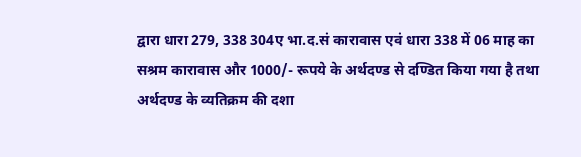द्वारा धारा 279, 338 304ए भा.द.सं कारावास एवं धारा 338 में 06 माह का सश्रम कारावास और 1000/- रूपये के अर्थदण्ड से दण्डित किया गया है तथा अर्थदण्ड के व्यतिक्रम की दशा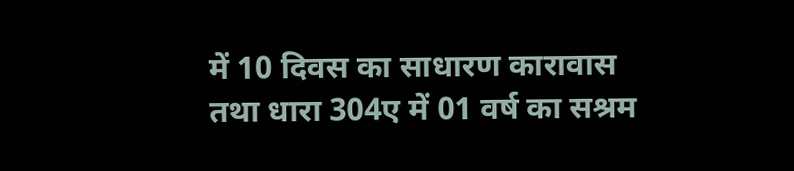में 10 दिवस का साधारण कारावास तथा धारा 304ए में 01 वर्ष का सश्रम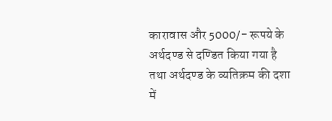कारावास और 5000/- रूपये के अर्थदण्ड से दण्डित किया गया है तथा अर्थदण्ड के व्यतिक्रम की दशा में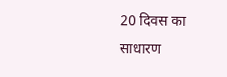20 दिवस का साधारण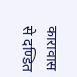कारावास से दण्डित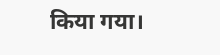किया गया।